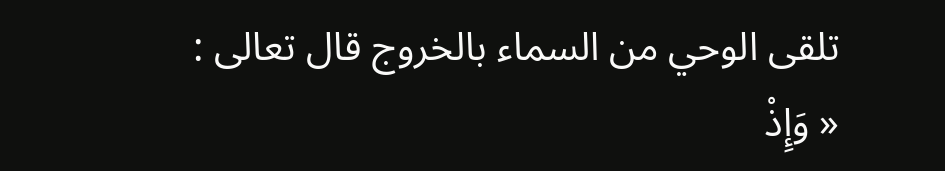تلقى الوحي من السماء بالخروج قال تعالى :
« وَإِذْ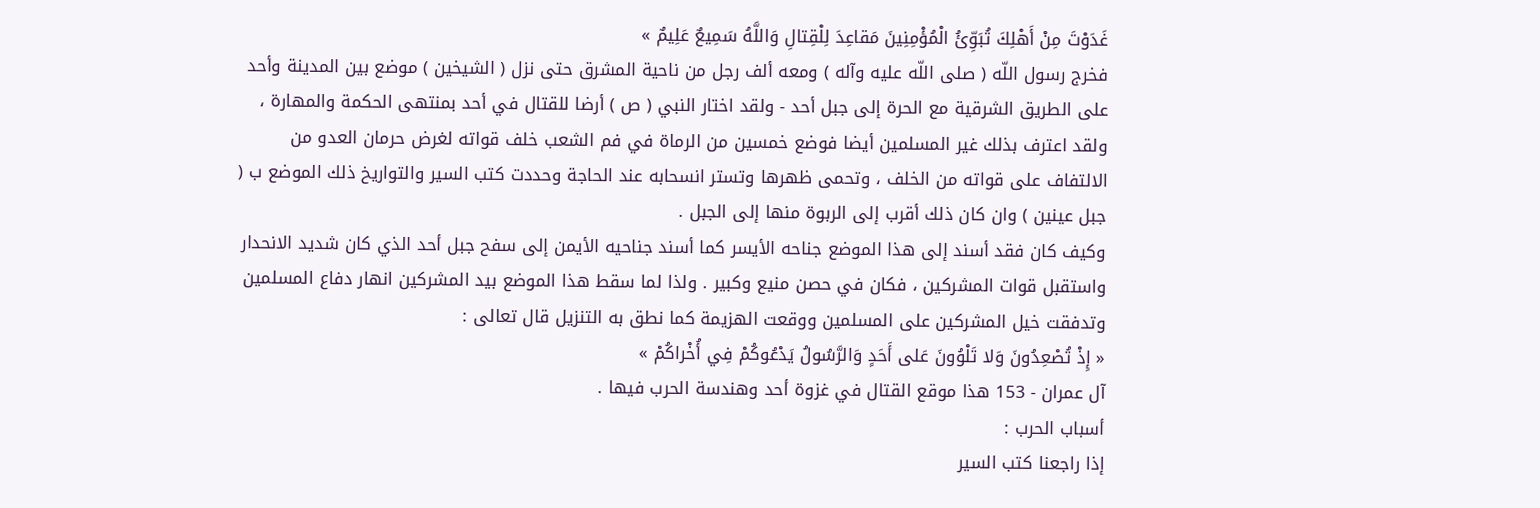غَدَوْتَ مِنْ أَهْلِكَ تُبَوِّئُ الْمُؤْمِنِينَ مَقاعِدَ لِلْقِتالِ وَاللَّهُ سَمِيعٌ عَلِيمٌ »
فخرج رسول اللّه ( صلى اللّه عليه وآله ) ومعه ألف رجل من ناحية المشرق حتى نزل ( الشيخين ) موضع بين المدينة وأحد على الطريق الشرقية مع الحرة إلى جبل أحد - ولقد اختار النبي ( ص ) أرضا للقتال في أحد بمنتهى الحكمة والمهارة ، ولقد اعترف بذلك غير المسلمين أيضا فوضع خمسين من الرماة في فم الشعب خلف قواته لغرض حرمان العدو من الالتفاف على قواته من الخلف ، وتحمى ظهرها وتستر انسحابه عند الحاجة وحددت كتب السير والتواريخ ذلك الموضع ب ( جبل عينين ) وان كان ذلك أقرب إلى الربوة منها إلى الجبل .
وكيف كان فقد أسند إلى هذا الموضع جناحه الأيسر كما أسند جناحيه الأيمن إلى سفح جبل أحد الذي كان شديد الانحدار واستقبل قوات المشركين ، فكان في حصن منيع وكبير . ولذا لما سقط هذا الموضع بيد المشركين انهار دفاع المسلمين وتدفقت خيل المشركين على المسلمين ووقعت الهزيمة كما نطق به التنزيل قال تعالى :
« إِذْ تُصْعِدُونَ وَلا تَلْوُونَ عَلى أَحَدٍ وَالرَّسُولُ يَدْعُوكُمْ فِي أُخْراكُمْ »
آل عمران - 153 هذا موقع القتال في غزوة أحد وهندسة الحرب فيها .
أسباب الحرب :
إذا راجعنا كتب السير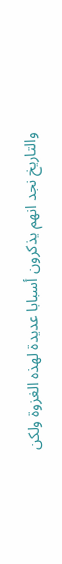والتاريخ نجد انهم يذكرون أسبابا عديدة لهذه الغزوة ولكن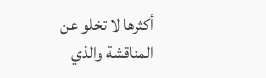أكثرها لا تخلو عن المناقشة والذي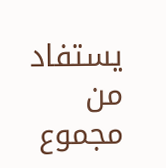يستفاد من مجموع